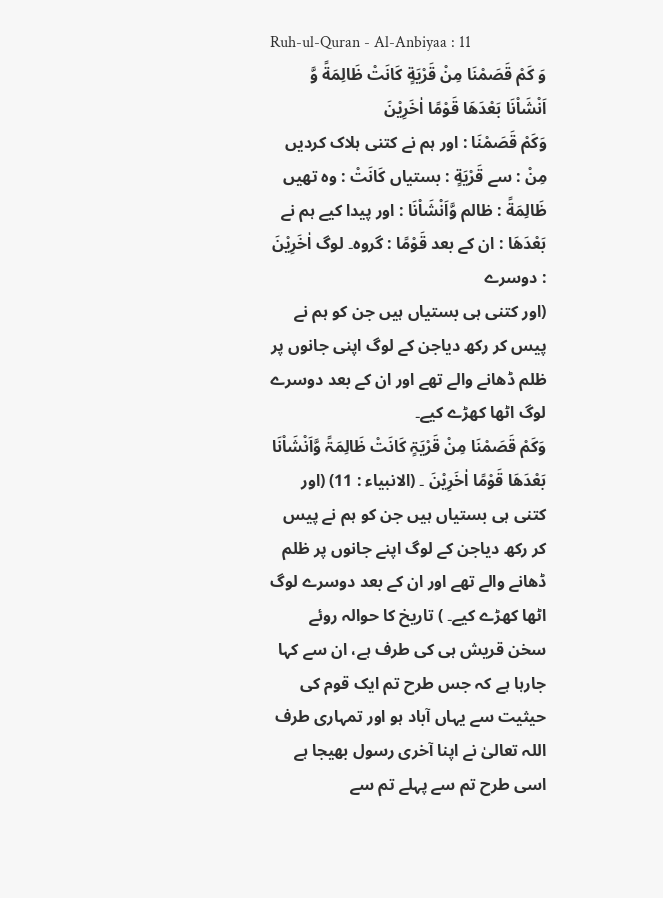Ruh-ul-Quran - Al-Anbiyaa : 11
وَ كَمْ قَصَمْنَا مِنْ قَرْیَةٍ كَانَتْ ظَالِمَةً وَّ اَنْشَاْنَا بَعْدَهَا قَوْمًا اٰخَرِیْنَ
وَكَمْ قَصَمْنَا : اور ہم نے کتنی ہلاک کردیں مِنْ : سے قَرْيَةٍ : بستیاں كَانَتْ : وہ تھیں ظَالِمَةً : ظالم وَّاَنْشَاْنَا : اور پیدا کیے ہم نے بَعْدَهَا : ان کے بعد قَوْمًا : گروہ۔ لوگ اٰخَرِيْنَ : دوسرے
(اور کتنی ہی بستیاں ہیں جن کو ہم نے پیس کر رکھ دیاجن کے لوگ اپنی جانوں پر ظلم ڈھانے والے تھے اور ان کے بعد دوسرے لوگ اٹھا کھڑے کیے۔
وَکَمْ قَصَمْنَا مِنْ قَرْیَۃٍ کَانَتْ ظَالِمَۃً وَّاَنْشَاْنَا بَعْدَھَا قَوْمًا اٰخَرِیْنَ ۔ (الانبیاء : 11) (اور کتنی ہی بستیاں ہیں جن کو ہم نے پیس کر رکھ دیاجن کے لوگ اپنے جانوں پر ظلم ڈھانے والے تھے اور ان کے بعد دوسرے لوگ اٹھا کھڑے کیے۔ ) تاریخ کا حوالہ روئے سخن قریش ہی کی طرف ہے، ان سے کہا جارہا ہے کہ جس طرح تم ایک قوم کی حیثیت سے یہاں آباد ہو اور تمہاری طرف اللہ تعالیٰ نے اپنا آخری رسول بھیجا ہے اسی طرح تم سے پہلے تم سے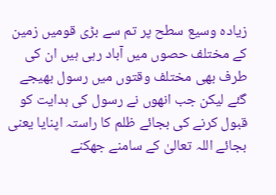زیادہ وسیع سطح پر تم سے بڑی قومیں زمین کے مختلف حصوں میں آباد رہی ہیں ان کی طرف بھی مختلف وقتوں میں رسول بھیجے گئے لیکن جب انھوں نے رسول کی ہدایت کو قبول کرنے کی بجائے ظلم کا راستہ اپنایا یعنی بجائے اللہ تعالیٰ کے سامنے جھکنے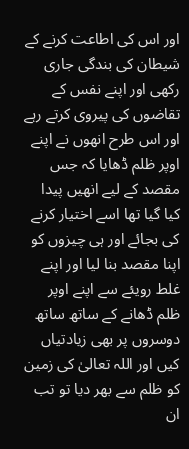اور اس کی اطاعت کرنے کے شیطان کی بندگی جاری رکھی اور اپنے نفس کے تقاضوں کی پیروی کرتے رہے اور اس طرح انھوں نے اپنے اوپر ظلم ڈھایا کہ جس مقصد کے لیے انھیں پیدا کیا گیا تھا اسے اختیار کرنے کی بجائے اور ہی چیزوں کو اپنا مقصد بنا لیا اور اپنے غلط رویئے سے اپنے اوپر ظلم ڈھانے کے ساتھ ساتھ دوسروں پر بھی زیادتیاں کیں اور اللہ تعالیٰ کی زمین کو ظلم سے بھر دیا تو تب ان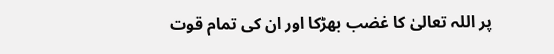پر اللہ تعالیٰ کا غضب بھڑکا اور ان کی تمام قوت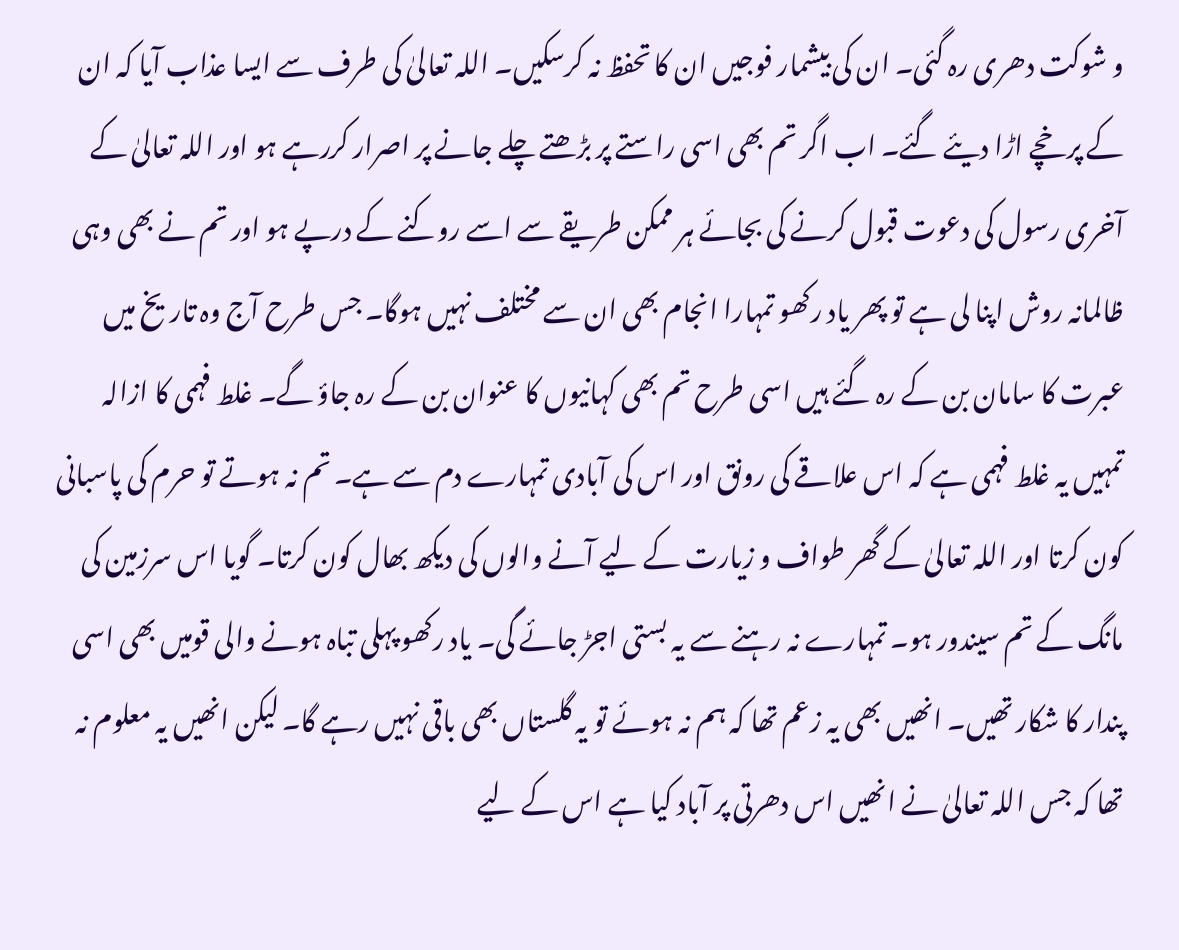و شوکت دھری رہ گئی۔ ان کی بیشمار فوجیں ان کا تحفظ نہ کرسکیں۔ اللہ تعالیٰ کی طرف سے ایسا عذاب آیا کہ ان کے پرخچے اڑا دیئے گئے۔ اب اگر تم بھی اسی راستے پر بڑھتے چلے جانے پر اصرار کررہے ہو اور اللہ تعالیٰ کے آخری رسول کی دعوت قبول کرنے کی بجائے ہر ممکن طریقے سے اسے روکنے کے درپے ہو اور تم نے بھی وہی ظالمانہ روش اپنا لی ہے تو پھر یاد رکھو تمہارا انجام بھی ان سے مختلف نہیں ہوگا۔ جس طرح آج وہ تاریخ میں عبرت کا سامان بن کے رہ گئے ہیں اسی طرح تم بھی کہانیوں کا عنوان بن کے رہ جاؤ گے۔ غلط فہمی کا ازالہ تمہیں یہ غلط فہمی ہے کہ اس علاقے کی رونق اور اس کی آبادی تمہارے دم سے ہے۔ تم نہ ہوتے تو حرم کی پاسبانی کون کرتا اور اللہ تعالیٰ کے گھر طواف و زیارت کے لیے آنے والوں کی دیکھ بھال کون کرتا۔ گویا اس سرزمین کی مانگ کے تم سیندور ہو۔ تمہارے نہ رہنے سے یہ بستی اجڑ جائے گی۔ یاد رکھو پہلی تباہ ہونے والی قومیں بھی اسی پندار کا شکار تھیں۔ انھیں بھی یہ زعم تھا کہ ہم نہ ہوئے تو یہ گلستاں بھی باقی نہیں رہے گا۔ لیکن انھیں یہ معلوم نہ تھا کہ جس اللہ تعالیٰ نے انھیں اس دھرتی پر آباد کیا ہے اس کے لیے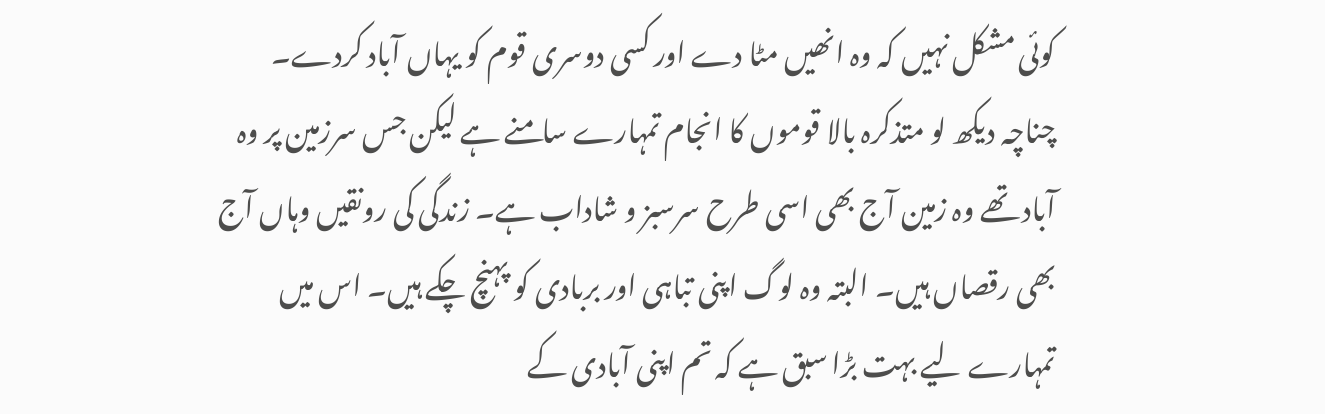کوئی مشکل نہیں کہ وہ انھیں مٹا دے اور کسی دوسری قوم کو یہاں آباد کردے۔ چناچہ دیکھ لو متذکرہ بالا قوموں کا انجام تمہارے سامنے ہے لیکن جس سرزمین پر وہ آباد تھے وہ زمین آج بھی اسی طرح سرسبز و شاداب ہے۔ زندگی کی رونقیں وہاں آج بھی رقصاں ہیں۔ البتہ وہ لوگ اپنی تباہی اور بربادی کو پہنچ چکے ہیں۔ اس میں تمہارے لیے بہت بڑا سبق ہے کہ تم اپنی آبادی کے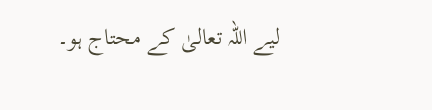لیے اللہ تعالیٰ کے محتاج ہو۔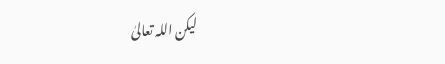لیکن اللہ تعالیٰ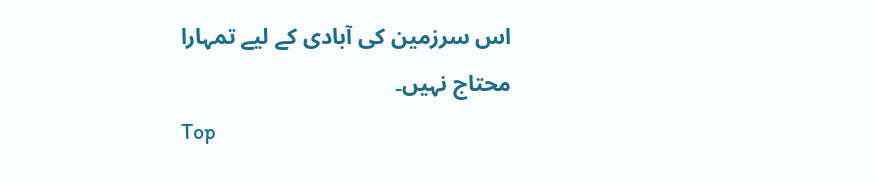اس سرزمین کی آبادی کے لیے تمہارا محتاج نہیں۔
Top